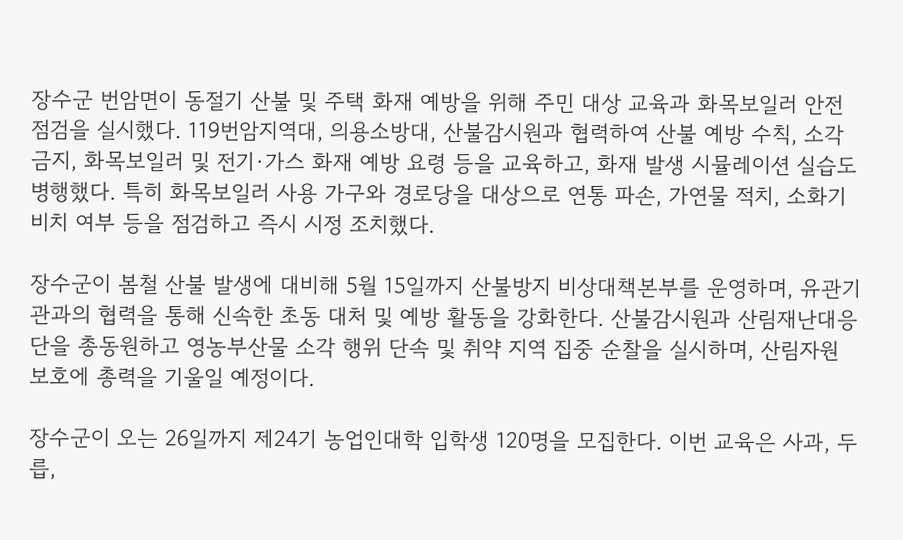장수군 번암면이 동절기 산불 및 주택 화재 예방을 위해 주민 대상 교육과 화목보일러 안전 점검을 실시했다. 119번암지역대, 의용소방대, 산불감시원과 협력하여 산불 예방 수칙, 소각 금지, 화목보일러 및 전기·가스 화재 예방 요령 등을 교육하고, 화재 발생 시뮬레이션 실습도 병행했다. 특히 화목보일러 사용 가구와 경로당을 대상으로 연통 파손, 가연물 적치, 소화기 비치 여부 등을 점검하고 즉시 시정 조치했다.

장수군이 봄철 산불 발생에 대비해 5월 15일까지 산불방지 비상대책본부를 운영하며, 유관기관과의 협력을 통해 신속한 초동 대처 및 예방 활동을 강화한다. 산불감시원과 산림재난대응단을 총동원하고 영농부산물 소각 행위 단속 및 취약 지역 집중 순찰을 실시하며, 산림자원 보호에 총력을 기울일 예정이다.

장수군이 오는 26일까지 제24기 농업인대학 입학생 120명을 모집한다. 이번 교육은 사과, 두릅,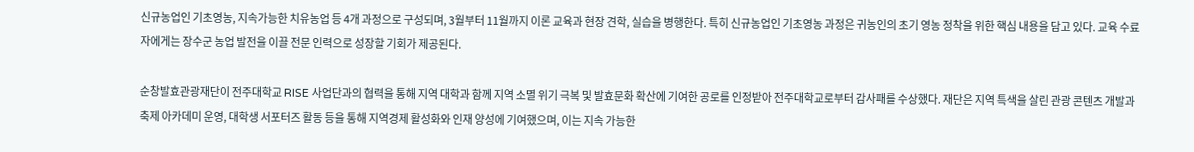신규농업인 기초영농, 지속가능한 치유농업 등 4개 과정으로 구성되며, 3월부터 11월까지 이론 교육과 현장 견학, 실습을 병행한다. 특히 신규농업인 기초영농 과정은 귀농인의 초기 영농 정착을 위한 핵심 내용을 담고 있다. 교육 수료자에게는 장수군 농업 발전을 이끌 전문 인력으로 성장할 기회가 제공된다.

순창발효관광재단이 전주대학교 RISE 사업단과의 협력을 통해 지역 대학과 함께 지역 소멸 위기 극복 및 발효문화 확산에 기여한 공로를 인정받아 전주대학교로부터 감사패를 수상했다. 재단은 지역 특색을 살린 관광 콘텐츠 개발과 축제 아카데미 운영, 대학생 서포터즈 활동 등을 통해 지역경제 활성화와 인재 양성에 기여했으며, 이는 지속 가능한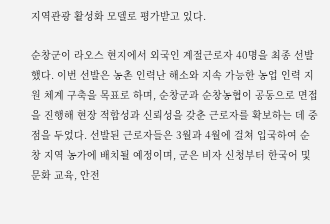지역관광 활성화 모델로 평가받고 있다.

순창군이 라오스 현지에서 외국인 계절근로자 40명을 최종 선발했다. 이번 선발은 농촌 인력난 해소와 지속 가능한 농업 인력 지원 체계 구축을 목표로 하며, 순창군과 순창농협이 공동으로 면접을 진행해 현장 적합성과 신뢰성을 갖춘 근로자를 확보하는 데 중점을 두었다. 선발된 근로자들은 3월과 4월에 걸쳐 입국하여 순창 지역 농가에 배치될 예정이며, 군은 비자 신청부터 한국어 및 문화 교육, 안전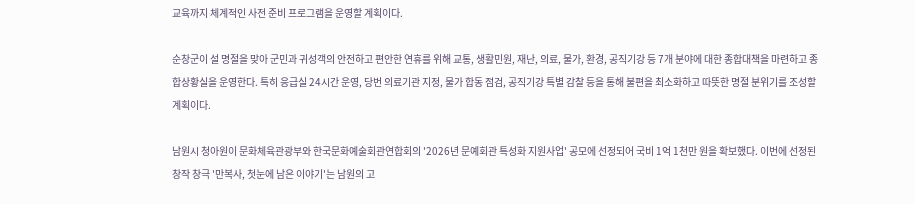교육까지 체계적인 사전 준비 프로그램을 운영할 계획이다.

순창군이 설 명절을 맞아 군민과 귀성객의 안전하고 편안한 연휴를 위해 교통, 생활민원, 재난, 의료, 물가, 환경, 공직기강 등 7개 분야에 대한 종합대책을 마련하고 종합상황실을 운영한다. 특히 응급실 24시간 운영, 당번 의료기관 지정, 물가 합동 점검, 공직기강 특별 감찰 등을 통해 불편을 최소화하고 따뜻한 명절 분위기를 조성할 계획이다.

남원시 청아원이 문화체육관광부와 한국문화예술회관연합회의 '2026년 문예회관 특성화 지원사업' 공모에 선정되어 국비 1억 1천만 원을 확보했다. 이번에 선정된 창작 창극 '만복사, 첫눈에 남은 이야기'는 남원의 고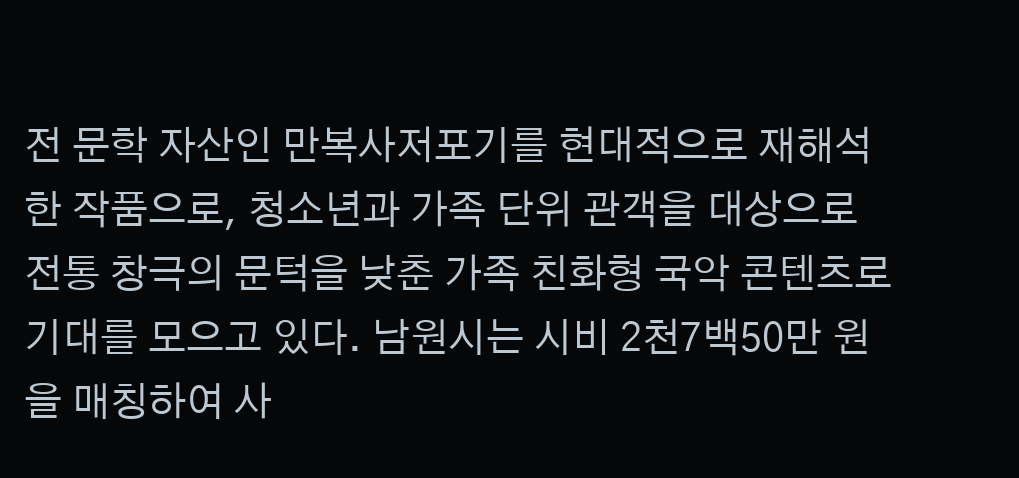전 문학 자산인 만복사저포기를 현대적으로 재해석한 작품으로, 청소년과 가족 단위 관객을 대상으로 전통 창극의 문턱을 낮춘 가족 친화형 국악 콘텐츠로 기대를 모으고 있다. 남원시는 시비 2천7백50만 원을 매칭하여 사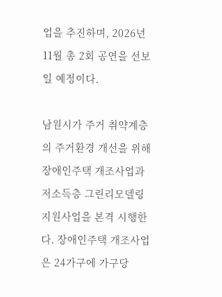업을 추진하며, 2026년 11월 총 2회 공연을 선보일 예정이다.

남원시가 주거 취약계층의 주거환경 개선을 위해 장애인주택 개조사업과 저소득층 그린리모델링 지원사업을 본격 시행한다. 장애인주택 개조사업은 24가구에 가구당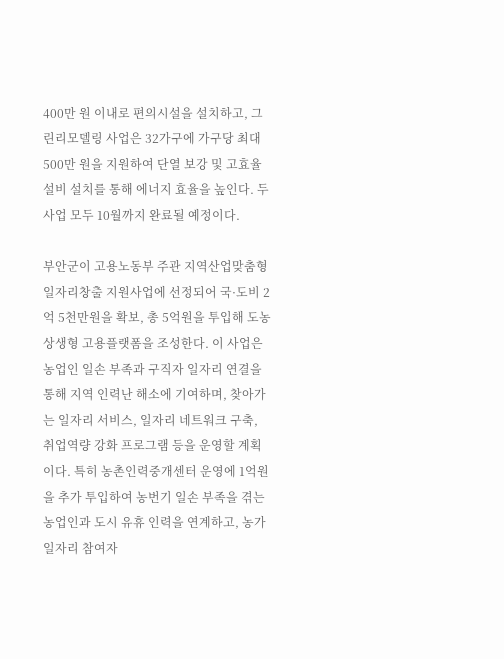400만 원 이내로 편의시설을 설치하고, 그린리모델링 사업은 32가구에 가구당 최대 500만 원을 지원하여 단열 보강 및 고효율 설비 설치를 통해 에너지 효율을 높인다. 두 사업 모두 10월까지 완료될 예정이다.

부안군이 고용노동부 주관 지역산업맞춤형 일자리창출 지원사업에 선정되어 국·도비 2억 5천만원을 확보, 총 5억원을 투입해 도농상생형 고용플랫폼을 조성한다. 이 사업은 농업인 일손 부족과 구직자 일자리 연결을 통해 지역 인력난 해소에 기여하며, 찾아가는 일자리 서비스, 일자리 네트워크 구축, 취업역량 강화 프로그램 등을 운영할 계획이다. 특히 농촌인력중개센터 운영에 1억원을 추가 투입하여 농번기 일손 부족을 겪는 농업인과 도시 유휴 인력을 연계하고, 농가 일자리 참여자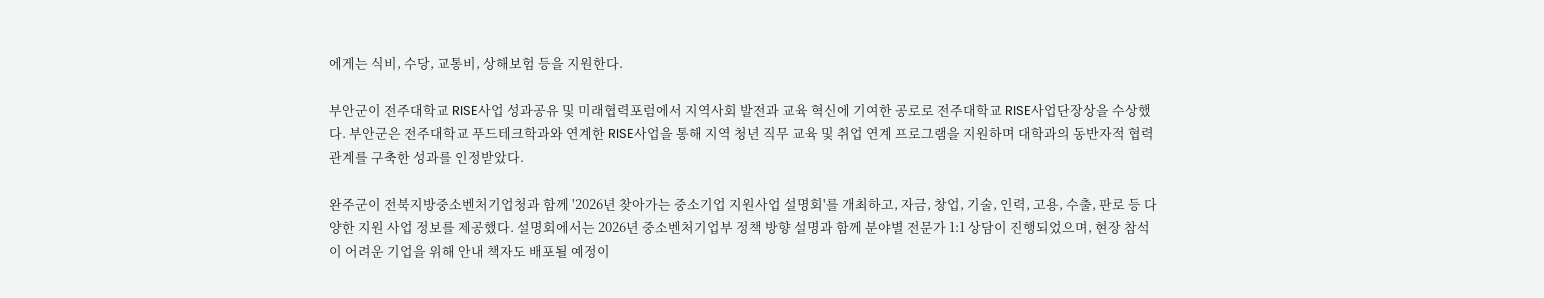에게는 식비, 수당, 교통비, 상해보험 등을 지원한다.

부안군이 전주대학교 RISE사업 성과공유 및 미래협력포럼에서 지역사회 발전과 교육 혁신에 기여한 공로로 전주대학교 RISE사업단장상을 수상했다. 부안군은 전주대학교 푸드테크학과와 연계한 RISE사업을 통해 지역 청년 직무 교육 및 취업 연계 프로그램을 지원하며 대학과의 동반자적 협력 관계를 구축한 성과를 인정받았다.

완주군이 전북지방중소벤처기업청과 함께 '2026년 찾아가는 중소기업 지원사업 설명회'를 개최하고, 자금, 창업, 기술, 인력, 고용, 수출, 판로 등 다양한 지원 사업 정보를 제공했다. 설명회에서는 2026년 중소벤처기업부 정책 방향 설명과 함께 분야별 전문가 1:1 상담이 진행되었으며, 현장 참석이 어려운 기업을 위해 안내 책자도 배포될 예정이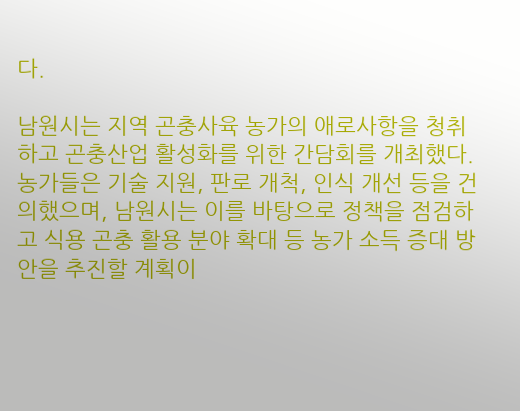다.

남원시는 지역 곤충사육 농가의 애로사항을 청취하고 곤충산업 활성화를 위한 간담회를 개최했다. 농가들은 기술 지원, 판로 개척, 인식 개선 등을 건의했으며, 남원시는 이를 바탕으로 정책을 점검하고 식용 곤충 활용 분야 확대 등 농가 소득 증대 방안을 추진할 계획이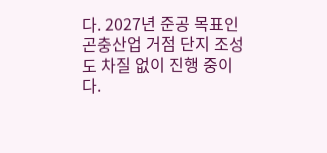다. 2027년 준공 목표인 곤충산업 거점 단지 조성도 차질 없이 진행 중이다.